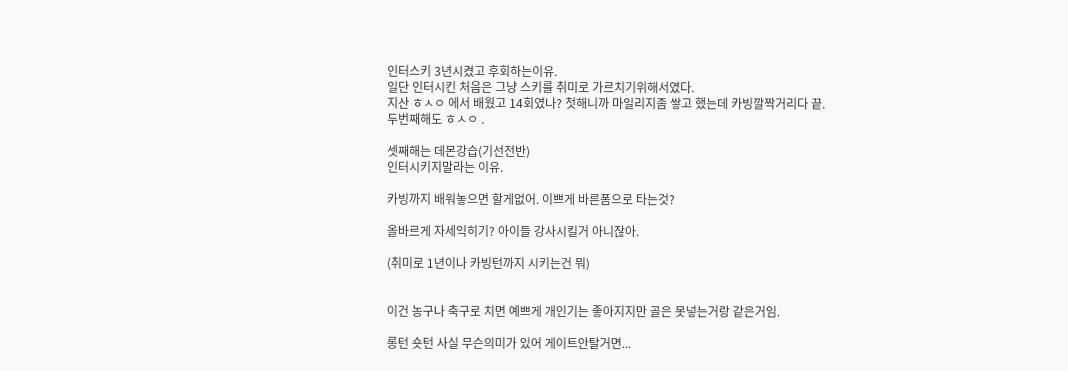인터스키 3년시켰고 후회하는이유.
일단 인터시킨 처음은 그냥 스키를 취미로 가르치기위해서였다.
지산 ㅎㅅㅇ 에서 배웠고 14회였나? 첫해니까 마일리지좀 쌓고 했는데 카빙깔짝거리다 끝.
두번째해도 ㅎㅅㅇ .

셋째해는 데몬강습(기선전반)
인터시키지말라는 이유.

카빙까지 배워놓으면 할게없어. 이쁘게 바른폼으로 타는것?

올바르게 자세익히기? 아이들 강사시킬거 아니잖아.

(취미로 1년이나 카빙턴까지 시키는건 뭐)


이건 농구나 축구로 치면 예쁘게 개인기는 좋아지지만 골은 못넣는거랑 같은거임.

롱턴 숏턴 사실 무슨의미가 있어 게이트안탈거면...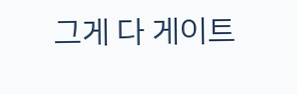그게 다 게이트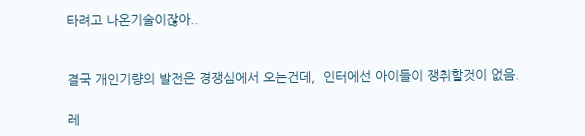타려고 나온기술이잖아..


결국 개인기량의 발전은 경쟁심에서 오는건데,  인터에선 아이들이 쟁취할것이 없음.

레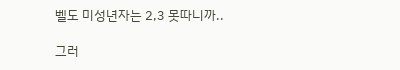벨도 미성년자는 2,3 못따니까..

그러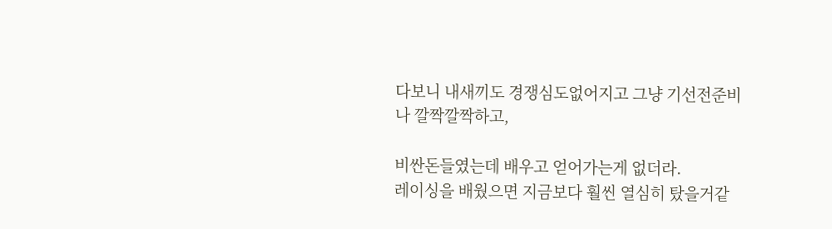다보니 내새끼도 경쟁심도없어지고 그냥 기선전준비나 깔짝깔짝하고,

비싼돈들였는데 배우고 얻어가는게 없더라.
레이싱을 배웠으면 지금보다 훨씬 열심히 탔을거같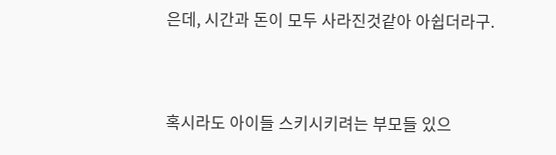은데, 시간과 돈이 모두 사라진것같아 아쉽더라구.


혹시라도 아이들 스키시키려는 부모들 있으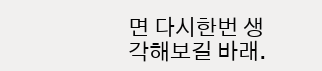면 다시한번 생각해보길 바래.